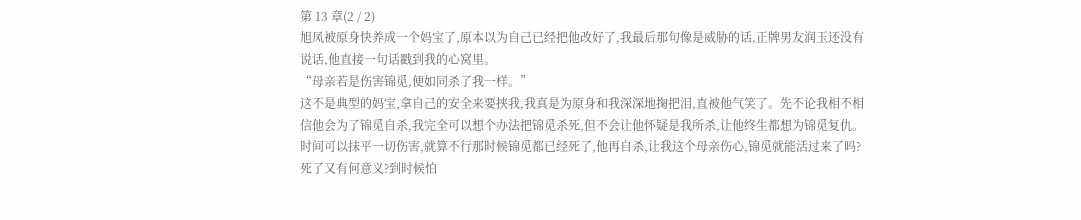第 13 章(2 / 2)
旭凤被原身快养成一个妈宝了,原本以为自己已经把他改好了,我最后那句像是威胁的话,正牌男友润玉还没有说话,他直接一句话戳到我的心窝里。
“母亲若是伤害锦觅,便如同杀了我一样。”
这不是典型的妈宝,拿自己的安全来要挟我,我真是为原身和我深深地掬把泪,直被他气笑了。先不论我相不相信他会为了锦觅自杀,我完全可以想个办法把锦觅杀死,但不会让他怀疑是我所杀,让他终生都想为锦觅复仇。时间可以抹平一切伤害,就算不行那时候锦觅都已经死了,他再自杀,让我这个母亲伤心,锦觅就能活过来了吗?死了又有何意义?到时候怕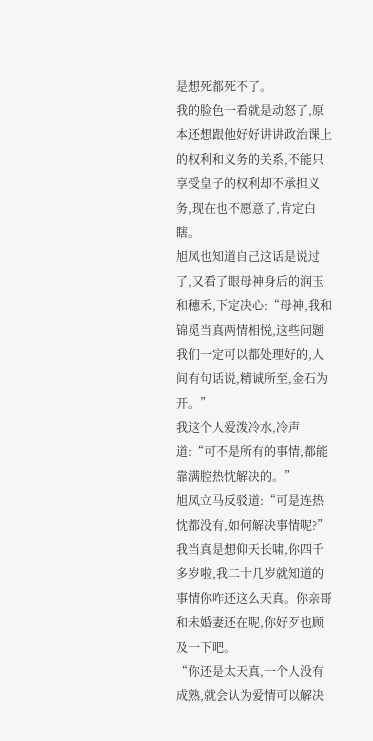是想死都死不了。
我的脸色一看就是动怒了,原本还想跟他好好讲讲政治课上的权利和义务的关系,不能只享受皇子的权利却不承担义务,现在也不愿意了,肯定白瞎。
旭凤也知道自己这话是说过了,又看了眼母神身后的润玉和穗禾,下定决心:“母神,我和锦觅当真两情相悦,这些问题我们一定可以都处理好的,人间有句话说,精诚所至,金石为开。”
我这个人爱泼冷水,冷声道:“可不是所有的事情,都能靠满腔热忱解决的。”
旭凤立马反驳道:“可是连热忱都没有,如何解决事情呢?”
我当真是想仰天长啸,你四千多岁啦,我二十几岁就知道的事情你咋还这么天真。你亲哥和未婚妻还在呢,你好歹也顾及一下吧。
“你还是太天真,一个人没有成熟,就会认为爱情可以解决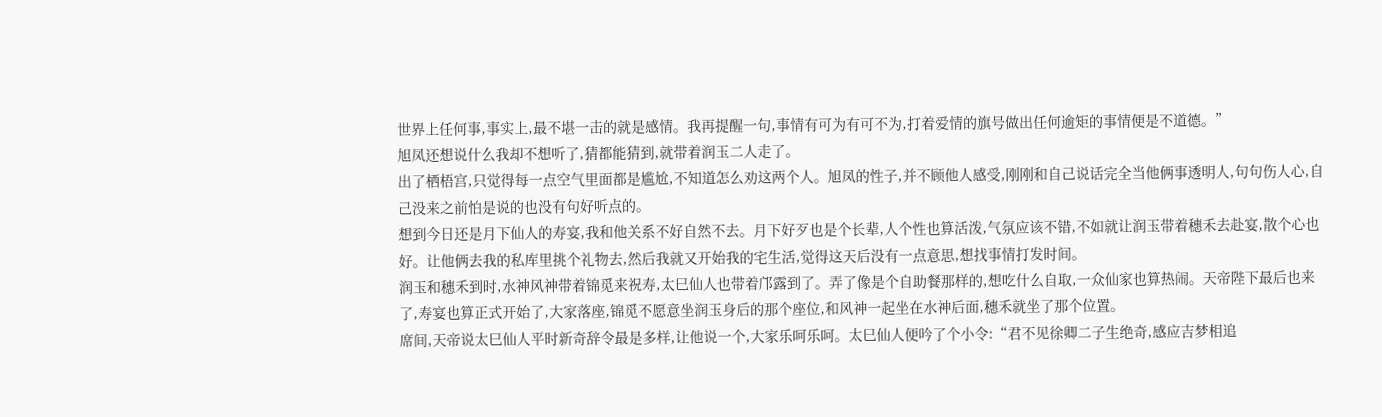世界上任何事,事实上,最不堪一击的就是感情。我再提醒一句,事情有可为有可不为,打着爱情的旗号做出任何逾矩的事情便是不道德。”
旭凤还想说什么我却不想听了,猜都能猜到,就带着润玉二人走了。
出了栖梧宫,只觉得每一点空气里面都是尴尬,不知道怎么劝这两个人。旭凤的性子,并不顾他人感受,刚刚和自己说话完全当他俩事透明人,句句伤人心,自己没来之前怕是说的也没有句好听点的。
想到今日还是月下仙人的寿宴,我和他关系不好自然不去。月下好歹也是个长辈,人个性也算活泼,气氛应该不错,不如就让润玉带着穗禾去赴宴,散个心也好。让他俩去我的私库里挑个礼物去,然后我就又开始我的宅生活,觉得这天后没有一点意思,想找事情打发时间。
润玉和穗禾到时,水神风神带着锦觅来祝寿,太巳仙人也带着邝露到了。弄了像是个自助餐那样的,想吃什么自取,一众仙家也算热闹。天帝陛下最后也来了,寿宴也算正式开始了,大家落座,锦觅不愿意坐润玉身后的那个座位,和风神一起坐在水神后面,穗禾就坐了那个位置。
席间,天帝说太巳仙人平时新奇辞令最是多样,让他说一个,大家乐呵乐呵。太巳仙人便吟了个小令:“君不见徐卿二子生绝奇,感应吉梦相追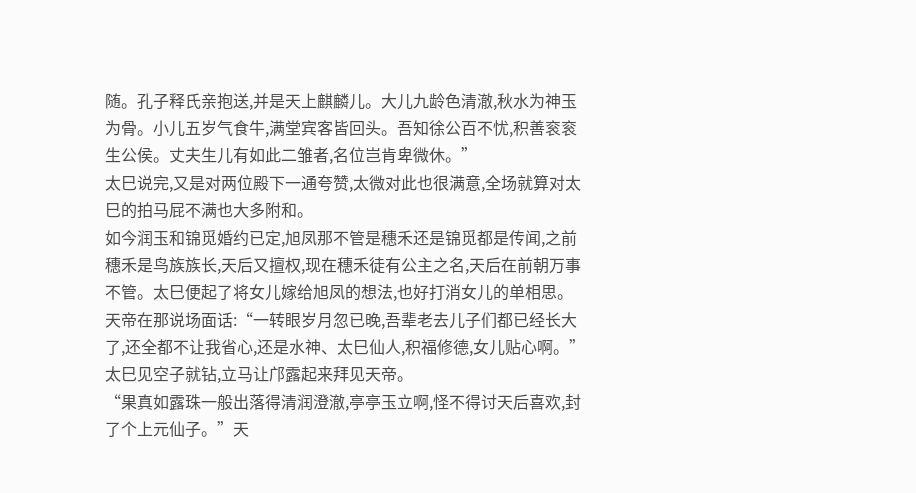随。孔子释氏亲抱送,并是天上麒麟儿。大儿九龄色清澈,秋水为神玉为骨。小儿五岁气食牛,满堂宾客皆回头。吾知徐公百不忧,积善衮衮生公侯。丈夫生儿有如此二雏者,名位岂肯卑微休。”
太巳说完,又是对两位殿下一通夸赞,太微对此也很满意,全场就算对太巳的拍马屁不满也大多附和。
如今润玉和锦觅婚约已定,旭凤那不管是穗禾还是锦觅都是传闻,之前穗禾是鸟族族长,天后又擅权,现在穗禾徒有公主之名,天后在前朝万事不管。太巳便起了将女儿嫁给旭凤的想法,也好打消女儿的单相思。
天帝在那说场面话:“一转眼岁月忽已晚,吾辈老去儿子们都已经长大了,还全都不让我省心,还是水神、太巳仙人,积福修德,女儿贴心啊。”
太巳见空子就钻,立马让邝露起来拜见天帝。
“果真如露珠一般出落得清润澄澈,亭亭玉立啊,怪不得讨天后喜欢,封了个上元仙子。”天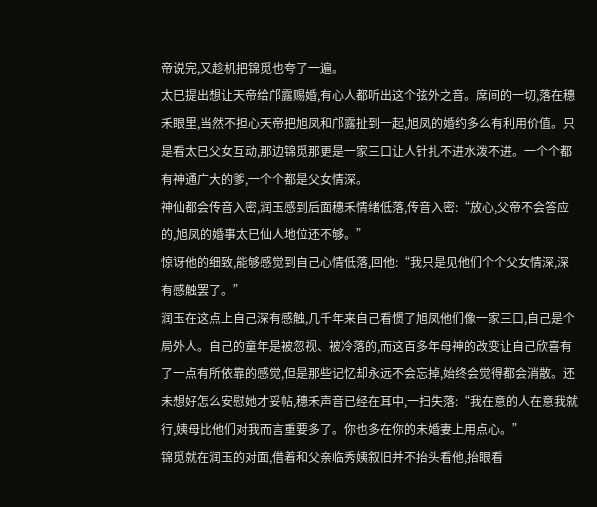帝说完,又趁机把锦觅也夸了一遍。
太巳提出想让天帝给邝露赐婚,有心人都听出这个弦外之音。席间的一切,落在穗禾眼里,当然不担心天帝把旭凤和邝露扯到一起,旭凤的婚约多么有利用价值。只是看太巳父女互动,那边锦觅那更是一家三口让人针扎不进水泼不进。一个个都有神通广大的爹,一个个都是父女情深。
神仙都会传音入密,润玉感到后面穗禾情绪低落,传音入密:“放心,父帝不会答应的,旭凤的婚事太巳仙人地位还不够。”
惊讶他的细致,能够感觉到自己心情低落,回他:“我只是见他们个个父女情深,深有感触罢了。”
润玉在这点上自己深有感触,几千年来自己看惯了旭凤他们像一家三口,自己是个局外人。自己的童年是被忽视、被冷落的,而这百多年母神的改变让自己欣喜有了一点有所依靠的感觉,但是那些记忆却永远不会忘掉,始终会觉得都会消散。还未想好怎么安慰她才妥帖,穗禾声音已经在耳中,一扫失落:“我在意的人在意我就行,姨母比他们对我而言重要多了。你也多在你的未婚妻上用点心。”
锦觅就在润玉的对面,借着和父亲临秀姨叙旧并不抬头看他,抬眼看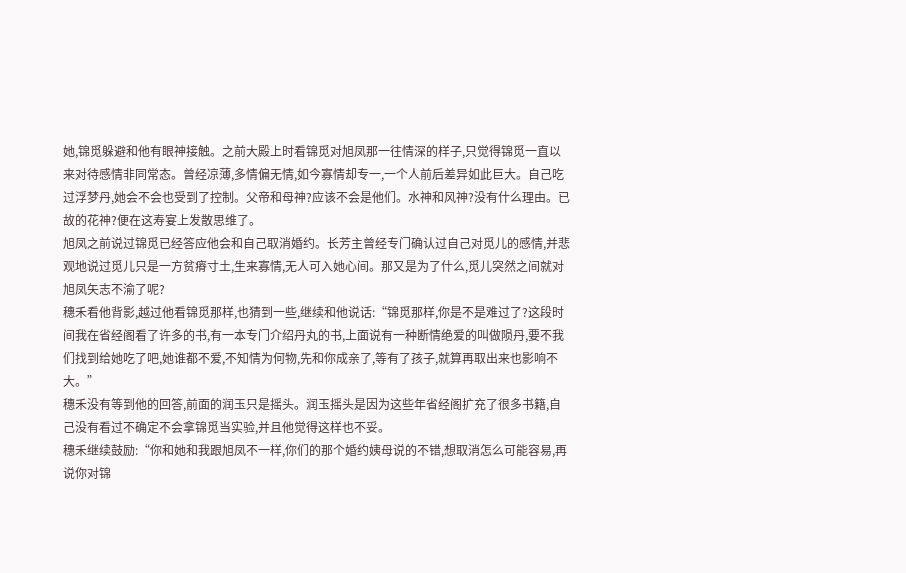她,锦觅躲避和他有眼神接触。之前大殿上时看锦觅对旭凤那一往情深的样子,只觉得锦觅一直以来对待感情非同常态。曾经凉薄,多情偏无情,如今寡情却专一,一个人前后差异如此巨大。自己吃过浮梦丹,她会不会也受到了控制。父帝和母神?应该不会是他们。水神和风神?没有什么理由。已故的花神?便在这寿宴上发散思维了。
旭凤之前说过锦觅已经答应他会和自己取消婚约。长芳主曾经专门确认过自己对觅儿的感情,并悲观地说过觅儿只是一方贫瘠寸土,生来寡情,无人可入她心间。那又是为了什么,觅儿突然之间就对旭凤矢志不渝了呢?
穗禾看他背影,越过他看锦觅那样,也猜到一些,继续和他说话:“锦觅那样,你是不是难过了?这段时间我在省经阁看了许多的书,有一本专门介绍丹丸的书,上面说有一种断情绝爱的叫做陨丹,要不我们找到给她吃了吧,她谁都不爱,不知情为何物,先和你成亲了,等有了孩子,就算再取出来也影响不大。”
穗禾没有等到他的回答,前面的润玉只是摇头。润玉摇头是因为这些年省经阁扩充了很多书籍,自己没有看过不确定不会拿锦觅当实验,并且他觉得这样也不妥。
穗禾继续鼓励:“你和她和我跟旭凤不一样,你们的那个婚约姨母说的不错,想取消怎么可能容易,再说你对锦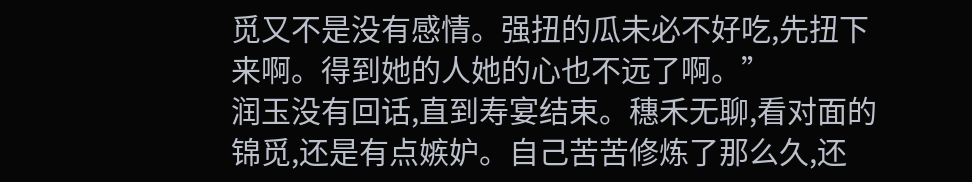觅又不是没有感情。强扭的瓜未必不好吃,先扭下来啊。得到她的人她的心也不远了啊。”
润玉没有回话,直到寿宴结束。穗禾无聊,看对面的锦觅,还是有点嫉妒。自己苦苦修炼了那么久,还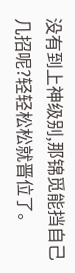没有到上神级别,那锦觅能挡自己几招呢?轻轻松松就晋位了。